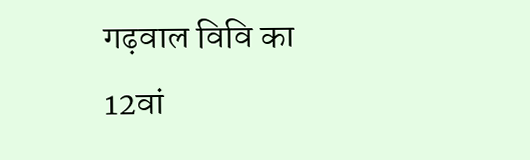गढ़वाल विवि का 12वां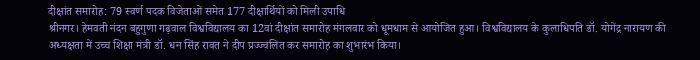दीक्षांत समारोह: 79 स्वर्ण पदक विजेताओं समेत 177 दीक्षार्थियों को मिली उपाधि
श्रीनगर। हेमवती नंदन बहुगुणा गढ़वाल विश्वविद्यालय का 12वां दीक्षांत समारोह मंगलवार को धूमधाम से आयोजित हुआ। विश्वविद्यालय के कुलाधिपति डॉ. योगेंद्र नारायण की अध्यक्षता में उच्च शिक्षा मंत्री डॉ. धन सिंह रावत ने दीप प्रज्ज्वलित कर समारोह का शुभारंभ किया।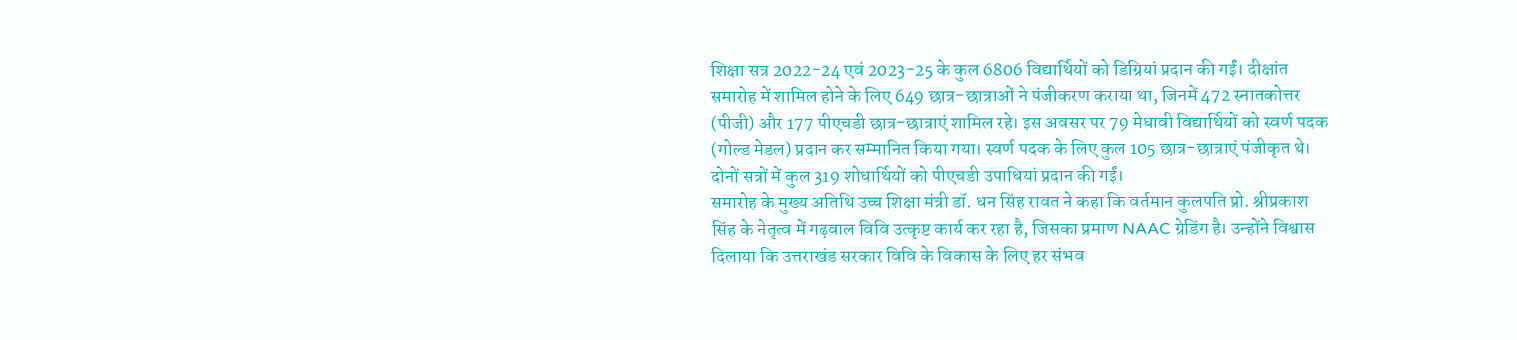शिक्षा सत्र 2022-24 एवं 2023-25 के कुल 6806 विद्यार्थियों को डिग्रियां प्रदान की गईं। दीक्षांत समारोह में शामिल होने के लिए 649 छात्र-छात्राओं ने पंजीकरण कराया था, जिनमें 472 स्नातकोत्तर (पीजी) और 177 पीएचडी छात्र-छात्राएं शामिल रहे। इस अवसर पर 79 मेधावी विद्यार्थियों को स्वर्ण पदक (गोल्ड मेडल) प्रदान कर सम्मानित किया गया। स्वर्ण पदक के लिए कुल 105 छात्र-छात्राएं पंजीकृत थे। दोनों सत्रों में कुल 319 शोधार्थियों को पीएचडी उपाधियां प्रदान की गईं।
समारोह के मुख्य अतिथि उच्च शिक्षा मंत्री डॉ. धन सिंह रावत ने कहा कि वर्तमान कुलपति प्रो. श्रीप्रकाश सिंह के नेतृत्व में गढ़वाल विवि उत्कृष्ट कार्य कर रहा है, जिसका प्रमाण NAAC ग्रेडिंग है। उन्होंने विश्वास दिलाया कि उत्तराखंड सरकार विवि के विकास के लिए हर संभव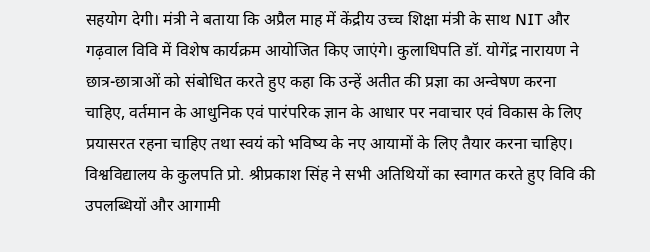सहयोग देगी। मंत्री ने बताया कि अप्रैल माह में केंद्रीय उच्च शिक्षा मंत्री के साथ NIT और गढ़वाल विवि में विशेष कार्यक्रम आयोजित किए जाएंगे। कुलाधिपति डॉ. योगेंद्र नारायण ने छात्र-छात्राओं को संबोधित करते हुए कहा कि उन्हें अतीत की प्रज्ञा का अन्वेषण करना चाहिए, वर्तमान के आधुनिक एवं पारंपरिक ज्ञान के आधार पर नवाचार एवं विकास के लिए प्रयासरत रहना चाहिए तथा स्वयं को भविष्य के नए आयामों के लिए तैयार करना चाहिए। विश्वविद्यालय के कुलपति प्रो. श्रीप्रकाश सिंह ने सभी अतिथियों का स्वागत करते हुए विवि की उपलब्धियों और आगामी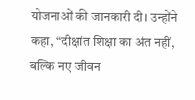योजनाओं की जानकारी दी। उन्होंने कहा, “दीक्षांत शिक्षा का अंत नहीं, बल्कि नए जीवन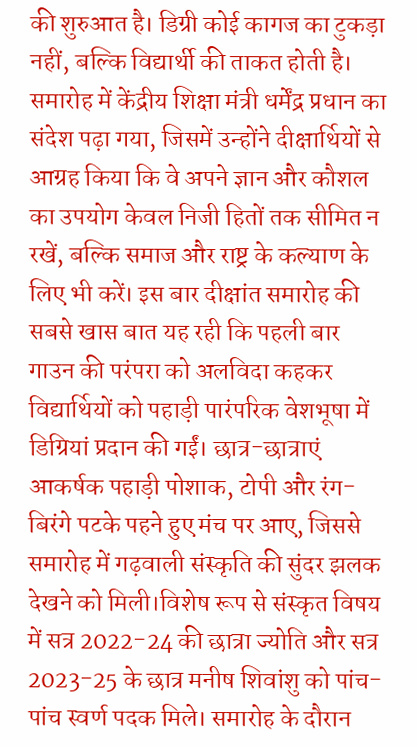की शुरुआत है। डिग्री कोई कागज का टुकड़ा नहीं, बल्कि विद्यार्थी की ताकत होती है। समारोह में केंद्रीय शिक्षा मंत्री धर्मेंद्र प्रधान का संदेश पढ़ा गया, जिसमें उन्होंने दीक्षार्थियों से आग्रह किया कि वे अपने ज्ञान और कौशल का उपयोग केवल निजी हितों तक सीमित न रखें, बल्कि समाज और राष्ट्र के कल्याण के लिए भी करें। इस बार दीक्षांत समारोह की सबसे खास बात यह रही कि पहली बार गाउन की परंपरा को अलविदा कहकर विद्यार्थियों को पहाड़ी पारंपरिक वेशभूषा में डिग्रियां प्रदान की गईं। छात्र-छात्राएं आकर्षक पहाड़ी पोशाक, टोपी और रंग-बिरंगे पटके पहने हुए मंच पर आए, जिससे समारोह में गढ़वाली संस्कृति की सुंदर झलक देखने को मिली।विशेष रूप से संस्कृत विषय में सत्र 2022-24 की छात्रा ज्योति और सत्र 2023-25 के छात्र मनीष शिवांशु को पांच-पांच स्वर्ण पदक मिले। समारोह के दौरान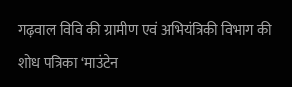गढ़वाल विवि की ग्रामीण एवं अभियंत्रिकी विभाग की शोध पत्रिका ‘माउंटेन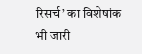रिसर्च’ का विशेषांक भी जारी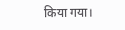किया गया।